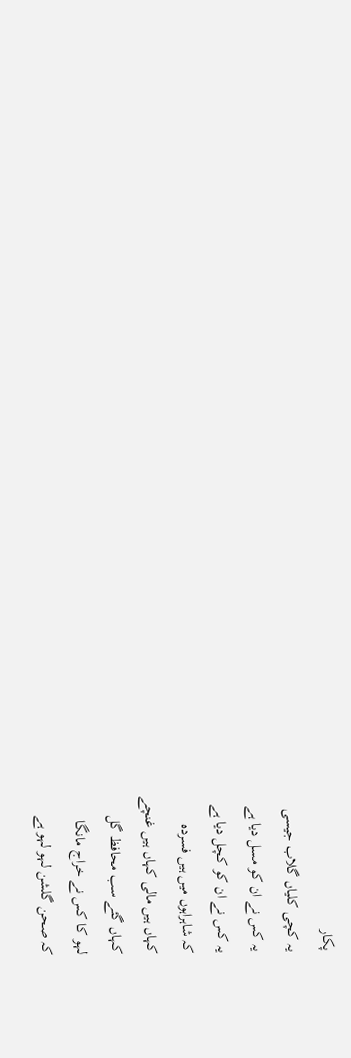پکار
یہ کچی کلیاں گلاب جیسی
یہ کس نے ان کو مسل دیا ہے
یہ کس نے ان کو کچل دیا ہے
کہ شاہراہوں میں ہیں فسردہ
کہاں ہیں مالی کہاں ہیں غنچے
کہاں گئے سب محافظ گل
لہو کا کس نے خراج مانگا
کہ صحن گلشن لہو لہو ہے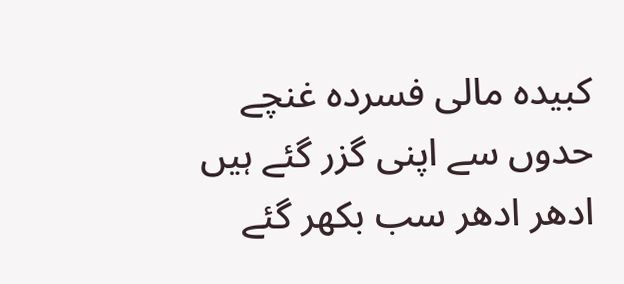کبیدہ مالی فسردہ غنچے
حدوں سے اپنی گزر گئے ہیں
ادھر ادھر سب بکھر گئے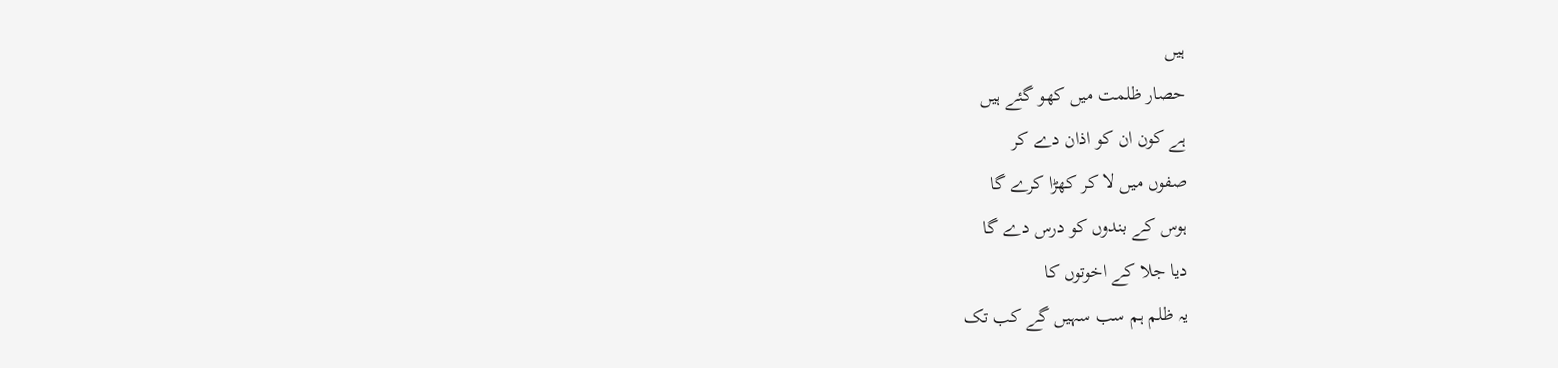ہیں
حصار ظلمت میں کھو گئے ہیں
ہے کون ان کو اذان دے کر
صفوں میں لا کر کھڑا کرے گا
ہوس کے بندوں کو درس دے گا
دیا جلا کے اخوتوں کا
یہ ظلم ہم سب سہیں گے کب تک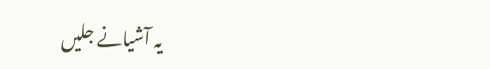یہ آشیانے جلیں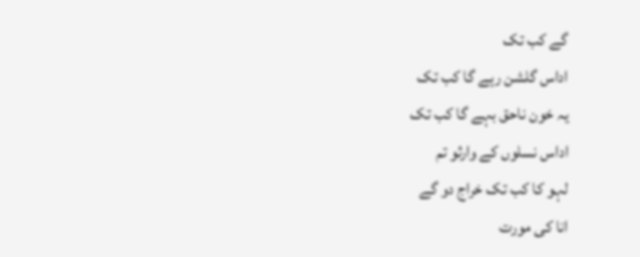گے کب تک
اداس گلشن رہے گا کب تک
یہ خون ناحق بہے گا کب تک
اداس نسلوں کے وارثو تم
لہو کا کب تک خراج دو گے
انا کی مورت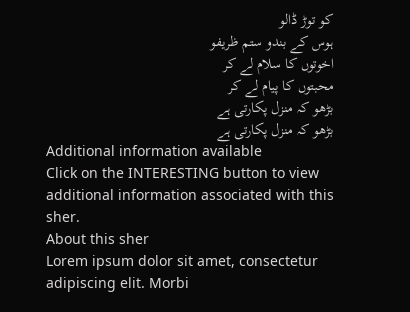کو توڑ ڈالو
ہوس کے بندو ستم ظریفو
اخوتوں کا سلام لے کر
محبتوں کا پیام لے کر
بڑھو کہ منزل پکارتی ہے
بڑھو کہ منزل پکارتی ہے
Additional information available
Click on the INTERESTING button to view additional information associated with this sher.
About this sher
Lorem ipsum dolor sit amet, consectetur adipiscing elit. Morbi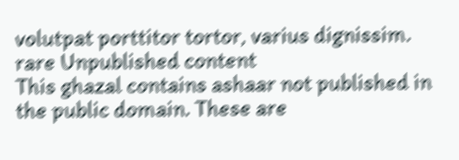volutpat porttitor tortor, varius dignissim.
rare Unpublished content
This ghazal contains ashaar not published in the public domain. These are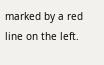marked by a red line on the left.